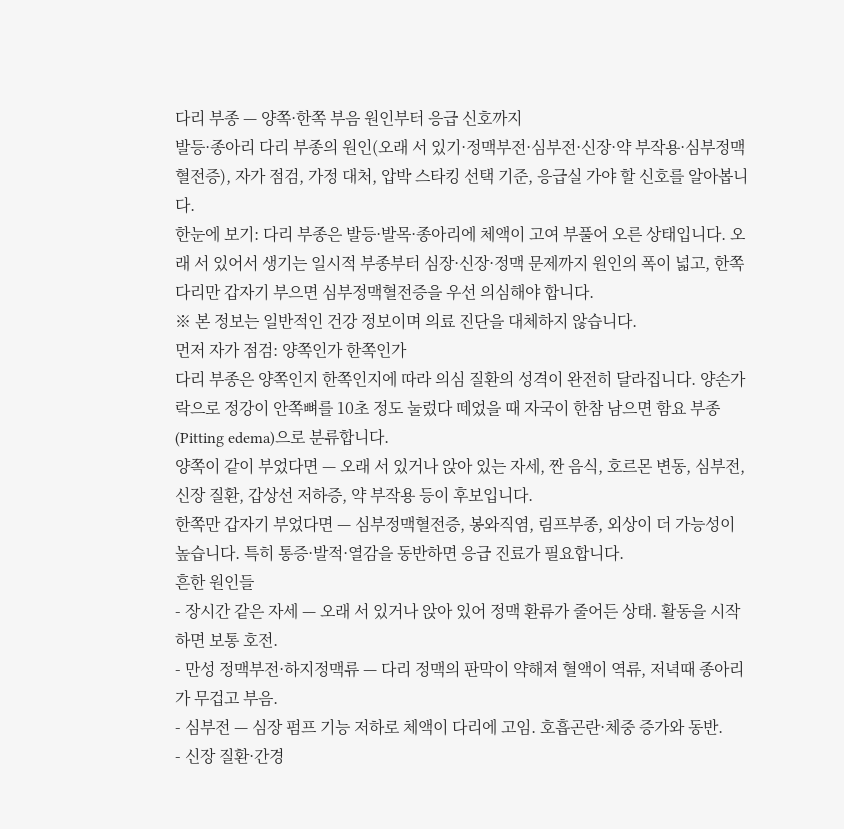다리 부종 — 양쪽·한쪽 부음 원인부터 응급 신호까지
발등·종아리 다리 부종의 원인(오래 서 있기·정맥부전·심부전·신장·약 부작용·심부정맥혈전증), 자가 점검, 가정 대처, 압박 스타킹 선택 기준, 응급실 가야 할 신호를 알아봅니다.
한눈에 보기: 다리 부종은 발등·발목·종아리에 체액이 고여 부풀어 오른 상태입니다. 오래 서 있어서 생기는 일시적 부종부터 심장·신장·정맥 문제까지 원인의 폭이 넓고, 한쪽 다리만 갑자기 부으면 심부정맥혈전증을 우선 의심해야 합니다.
※ 본 정보는 일반적인 건강 정보이며 의료 진단을 대체하지 않습니다.
먼저 자가 점검: 양쪽인가 한쪽인가
다리 부종은 양쪽인지 한쪽인지에 따라 의심 질환의 성격이 완전히 달라집니다. 양손가락으로 정강이 안쪽뼈를 10초 정도 눌렀다 떼었을 때 자국이 한참 남으면 함요 부종(Pitting edema)으로 분류합니다.
양쪽이 같이 부었다면 — 오래 서 있거나 앉아 있는 자세, 짠 음식, 호르몬 변동, 심부전, 신장 질환, 갑상선 저하증, 약 부작용 등이 후보입니다.
한쪽만 갑자기 부었다면 — 심부정맥혈전증, 봉와직염, 림프부종, 외상이 더 가능성이 높습니다. 특히 통증·발적·열감을 동반하면 응급 진료가 필요합니다.
흔한 원인들
- 장시간 같은 자세 — 오래 서 있거나 앉아 있어 정맥 환류가 줄어든 상태. 활동을 시작하면 보통 호전.
- 만성 정맥부전·하지정맥류 — 다리 정맥의 판막이 약해져 혈액이 역류, 저녁때 종아리가 무겁고 부음.
- 심부전 — 심장 펌프 기능 저하로 체액이 다리에 고임. 호흡곤란·체중 증가와 동반.
- 신장 질환·간경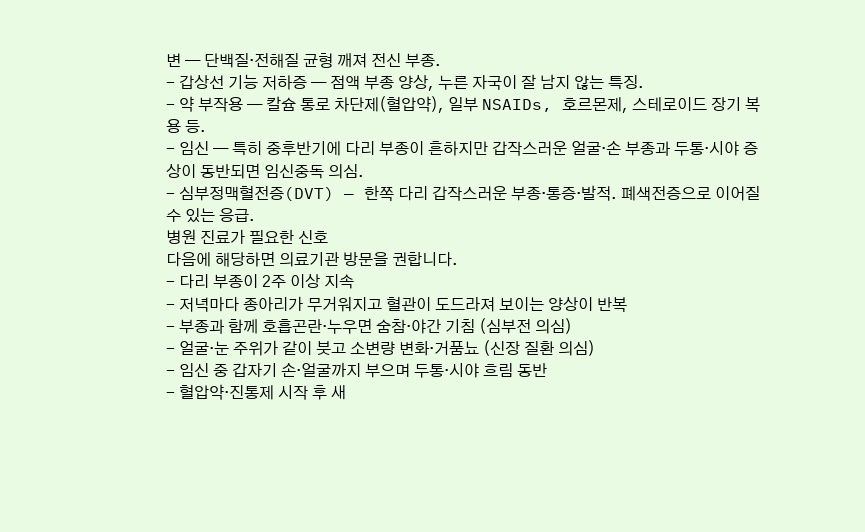변 — 단백질·전해질 균형 깨져 전신 부종.
- 갑상선 기능 저하증 — 점액 부종 양상, 누른 자국이 잘 남지 않는 특징.
- 약 부작용 — 칼슘 통로 차단제(혈압약), 일부 NSAIDs, 호르몬제, 스테로이드 장기 복용 등.
- 임신 — 특히 중후반기에 다리 부종이 흔하지만 갑작스러운 얼굴·손 부종과 두통·시야 증상이 동반되면 임신중독 의심.
- 심부정맥혈전증(DVT) — 한쪽 다리 갑작스러운 부종·통증·발적. 폐색전증으로 이어질 수 있는 응급.
병원 진료가 필요한 신호
다음에 해당하면 의료기관 방문을 권합니다.
- 다리 부종이 2주 이상 지속
- 저녁마다 종아리가 무거워지고 혈관이 도드라져 보이는 양상이 반복
- 부종과 함께 호흡곤란·누우면 숨참·야간 기침 (심부전 의심)
- 얼굴·눈 주위가 같이 붓고 소변량 변화·거품뇨 (신장 질환 의심)
- 임신 중 갑자기 손·얼굴까지 부으며 두통·시야 흐림 동반
- 혈압약·진통제 시작 후 새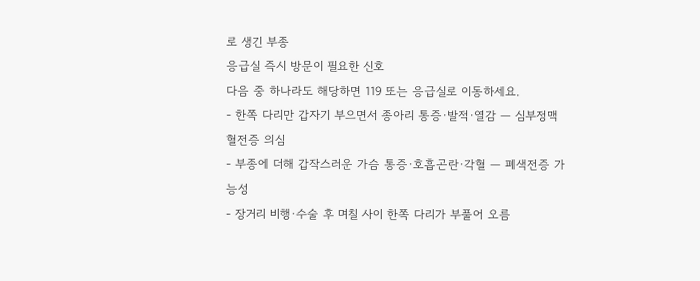로 생긴 부종
응급실 즉시 방문이 필요한 신호
다음 중 하나라도 해당하면 119 또는 응급실로 이동하세요.
- 한쪽 다리만 갑자기 부으면서 종아리 통증·발적·열감 — 심부정맥혈전증 의심
- 부종에 더해 갑작스러운 가슴 통증·호흡곤란·각혈 — 폐색전증 가능성
- 장거리 비행·수술 후 며칠 사이 한쪽 다리가 부풀어 오름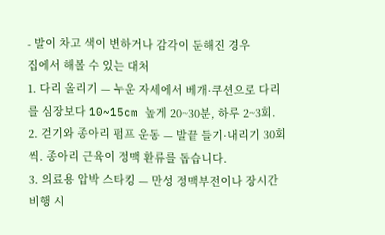- 발이 차고 색이 변하거나 감각이 둔해진 경우
집에서 해볼 수 있는 대처
1. 다리 올리기 — 누운 자세에서 베개·쿠션으로 다리를 심장보다 10~15cm 높게 20~30분, 하루 2~3회.
2. 걷기와 종아리 펌프 운동 — 발끝 들기·내리기 30회씩. 종아리 근육이 정맥 환류를 돕습니다.
3. 의료용 압박 스타킹 — 만성 정맥부전이나 장시간 비행 시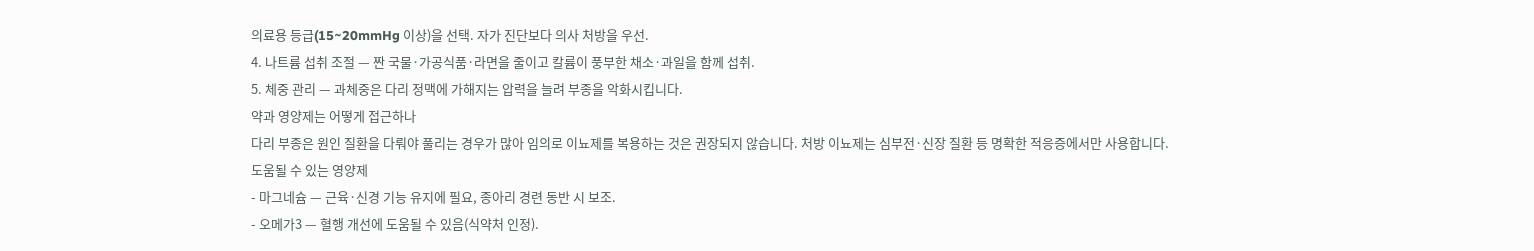의료용 등급(15~20mmHg 이상)을 선택. 자가 진단보다 의사 처방을 우선.
4. 나트륨 섭취 조절 — 짠 국물·가공식품·라면을 줄이고 칼륨이 풍부한 채소·과일을 함께 섭취.
5. 체중 관리 — 과체중은 다리 정맥에 가해지는 압력을 늘려 부종을 악화시킵니다.
약과 영양제는 어떻게 접근하나
다리 부종은 원인 질환을 다뤄야 풀리는 경우가 많아 임의로 이뇨제를 복용하는 것은 권장되지 않습니다. 처방 이뇨제는 심부전·신장 질환 등 명확한 적응증에서만 사용합니다.
도움될 수 있는 영양제
- 마그네슘 — 근육·신경 기능 유지에 필요, 종아리 경련 동반 시 보조.
- 오메가3 — 혈행 개선에 도움될 수 있음(식약처 인정).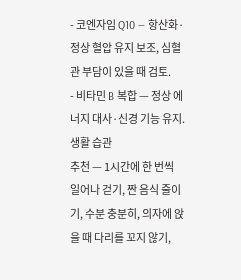- 코엔자임 Q10 — 항산화·정상 혈압 유지 보조, 심혈관 부담이 있을 때 검토.
- 비타민 B 복합 — 정상 에너지 대사·신경 기능 유지.
생활 습관
추천 — 1시간에 한 번씩 일어나 걷기, 짠 음식 줄이기, 수분 충분히, 의자에 앉을 때 다리를 꼬지 않기,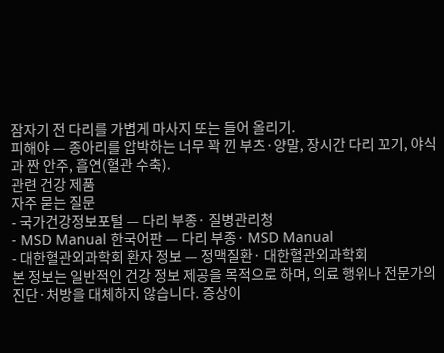잠자기 전 다리를 가볍게 마사지 또는 들어 올리기.
피해야 — 종아리를 압박하는 너무 꽉 낀 부츠·양말, 장시간 다리 꼬기, 야식과 짠 안주, 흡연(혈관 수축).
관련 건강 제품
자주 묻는 질문
- 국가건강정보포털 — 다리 부종· 질병관리청
- MSD Manual 한국어판 — 다리 부종· MSD Manual
- 대한혈관외과학회 환자 정보 — 정맥질환· 대한혈관외과학회
본 정보는 일반적인 건강 정보 제공을 목적으로 하며, 의료 행위나 전문가의 진단·처방을 대체하지 않습니다. 증상이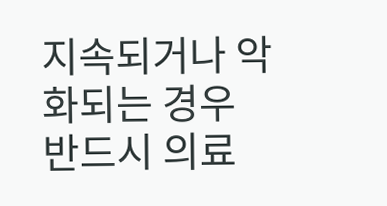지속되거나 악화되는 경우 반드시 의료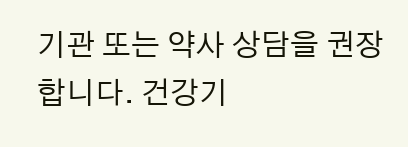기관 또는 약사 상담을 권장합니다. 건강기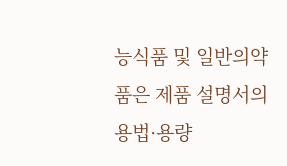능식품 및 일반의약품은 제품 설명서의 용법·용량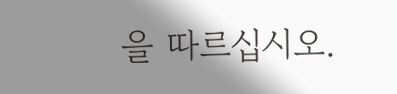을 따르십시오.